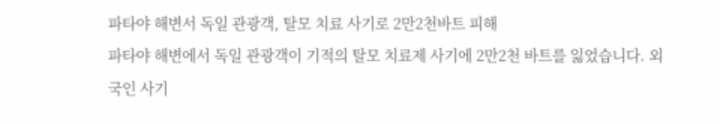파타야 해변서 독일 관광객, 탈모 치료 사기로 2만2천바트 피해
파타야 해변에서 독일 관광객이 기적의 탈모 치료제 사기에 2만2천 바트를 잃었습니다. 외국인 사기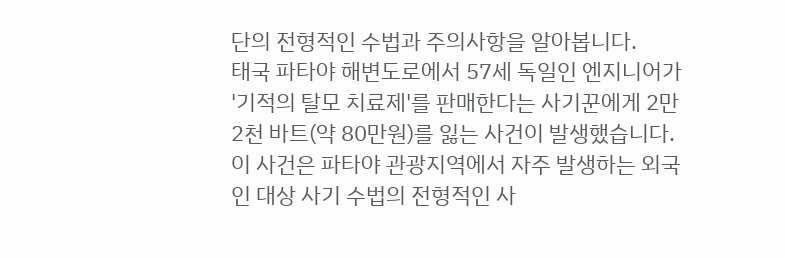단의 전형적인 수법과 주의사항을 알아봅니다.
태국 파타야 해변도로에서 57세 독일인 엔지니어가 '기적의 탈모 치료제'를 판매한다는 사기꾼에게 2만2천 바트(약 80만원)를 잃는 사건이 발생했습니다. 이 사건은 파타야 관광지역에서 자주 발생하는 외국인 대상 사기 수법의 전형적인 사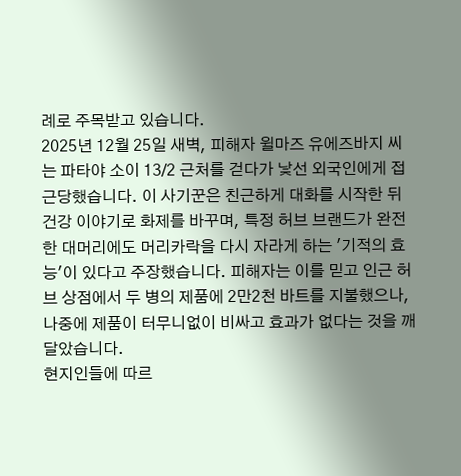례로 주목받고 있습니다.
2025년 12월 25일 새벽, 피해자 윌마즈 유에즈바지 씨는 파타야 소이 13/2 근처를 걷다가 낯선 외국인에게 접근당했습니다. 이 사기꾼은 친근하게 대화를 시작한 뒤 건강 이야기로 화제를 바꾸며, 특정 허브 브랜드가 완전한 대머리에도 머리카락을 다시 자라게 하는 '기적의 효능'이 있다고 주장했습니다. 피해자는 이를 믿고 인근 허브 상점에서 두 병의 제품에 2만2천 바트를 지불했으나, 나중에 제품이 터무니없이 비싸고 효과가 없다는 것을 깨달았습니다.
현지인들에 따르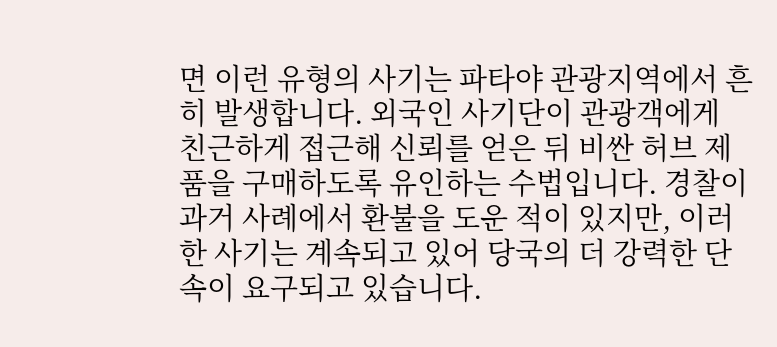면 이런 유형의 사기는 파타야 관광지역에서 흔히 발생합니다. 외국인 사기단이 관광객에게 친근하게 접근해 신뢰를 얻은 뒤 비싼 허브 제품을 구매하도록 유인하는 수법입니다. 경찰이 과거 사례에서 환불을 도운 적이 있지만, 이러한 사기는 계속되고 있어 당국의 더 강력한 단속이 요구되고 있습니다.